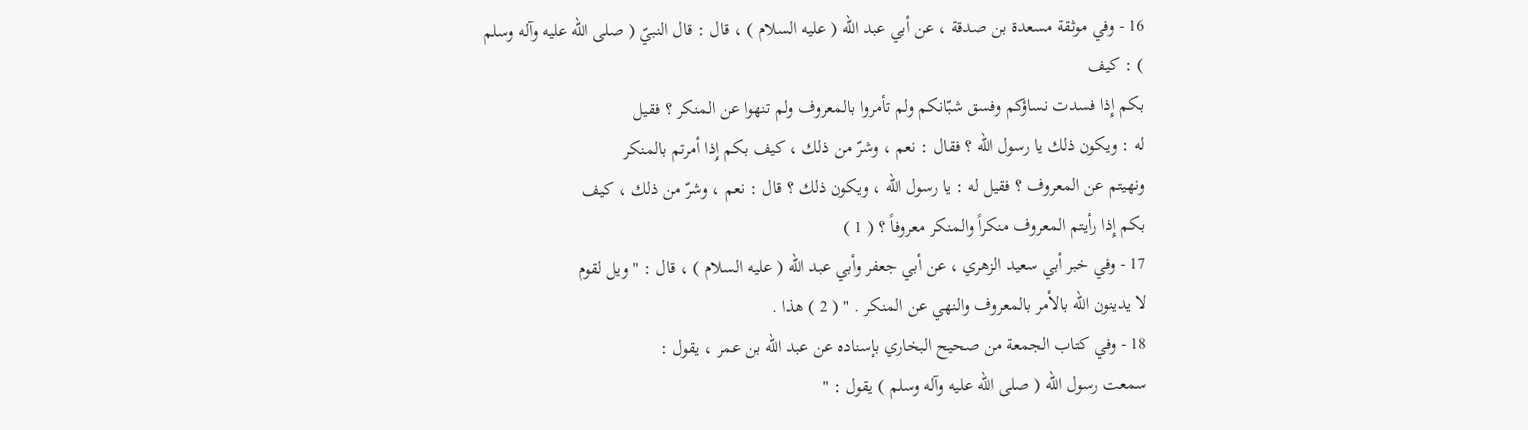16 - وفي موثقة مسعدة بن صدقة ، عن أبي عبد اللّه ( عليه السلام ) ، قال : قال النبيّ ( صلى الله عليه وآله وسلم ) : كيف
بكم إِذا فسدت نساؤكم وفسق شبّانكم ولم تأمروا بالمعروف ولم تنهوا عن المنكر ؟ فقيل
له : ويكون ذلك يا رسول اللّه ؟ فقال : نعم ، وشرّ من ذلك ، كيف بكم إِذا أمرتم بالمنكر
ونهيتم عن المعروف ؟ فقيل له : يا رسول اللّه ، ويكون ذلك ؟ قال : نعم ، وشرّ من ذلك ، كيف
بكم إِذا رأيتم المعروف منكراً والمنكر معروفاً ؟ ( 1 )
17 - وفي خبر أبي سعيد الزهري ، عن أبي جعفر وأبي عبد اللّه ( عليه السلام ) ، قال : " ويل لقوم
لا يدينون اللّه بالأمر بالمعروف والنهي عن المنكر . " ( 2 ) هذا .
18 - وفي كتاب الجمعة من صحيح البخاري بإسناده عن عبد اللّه بن عمر ، يقول :
سمعت رسول اللّه ( صلى الله عليه وآله وسلم ) يقول : "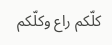كلّكم راع وكلّكم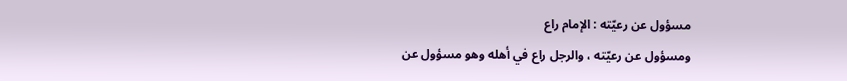مسؤول عن رعيّته : الإمام راع
ومسؤول عن رعيّته ، والرجل راع في أهله وهو مسؤول عن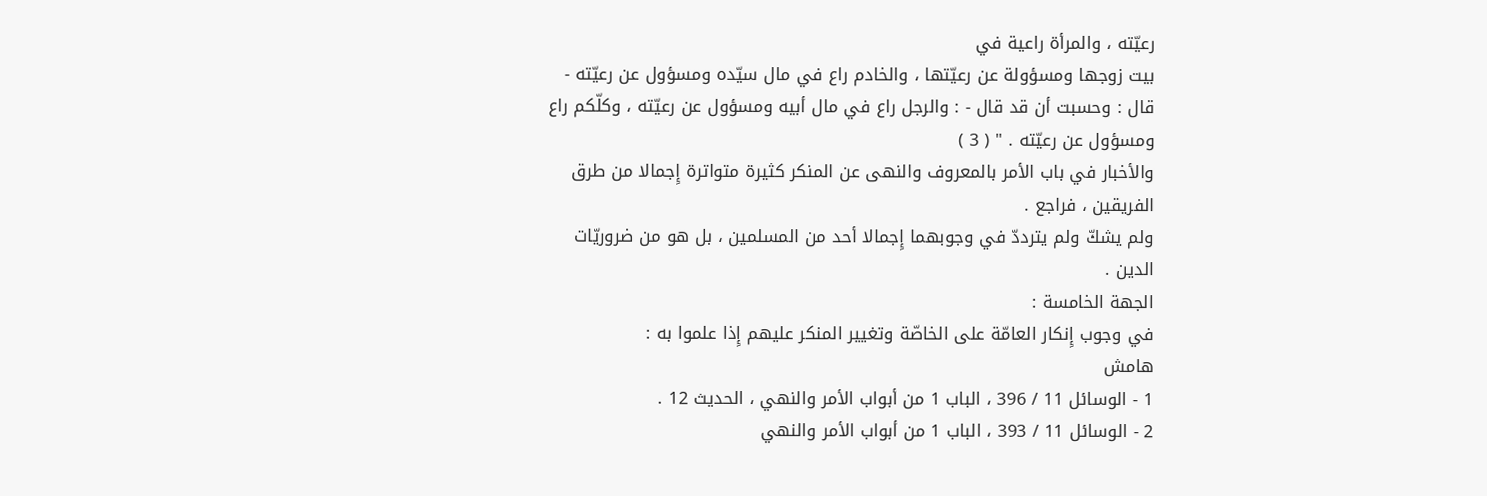رعيّته ، والمرأة راعية في
بيت زوجها ومسؤولة عن رعيّتها ، والخادم راع في مال سيّده ومسؤول عن رعيّته -
قال : وحسبت أن قد قال - : والرجل راع في مال أبيه ومسؤول عن رعيّته ، وكلّكم راع
ومسؤول عن رعيّته . " ( 3 )
والأخبار في باب الأمر بالمعروف والنهى عن المنكر كثيرة متواترة إِجمالا من طرق
الفريقين ، فراجع .
ولم يشكّ ولم يترددّ في وجوبهما إِجمالا أحد من المسلمين ، بل هو من ضروريّات
الدين .
الجهة الخامسة :
في وجوب إِنكار العامّة على الخاصّة وتغيير المنكر عليهم إِذا علموا به :
هامش
1 - الوسائل 11 / 396 ، الباب 1 من أبواب الأمر والنهي ، الحديث 12 .
2 - الوسائل 11 / 393 ، الباب 1 من أبواب الأمر والنهي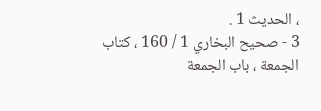، الحديث 1 .
3 - صحيح البخاري 1 / 160 ، كتاب الجمعة ، باب الجمعة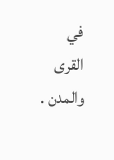في القرى والمدن .